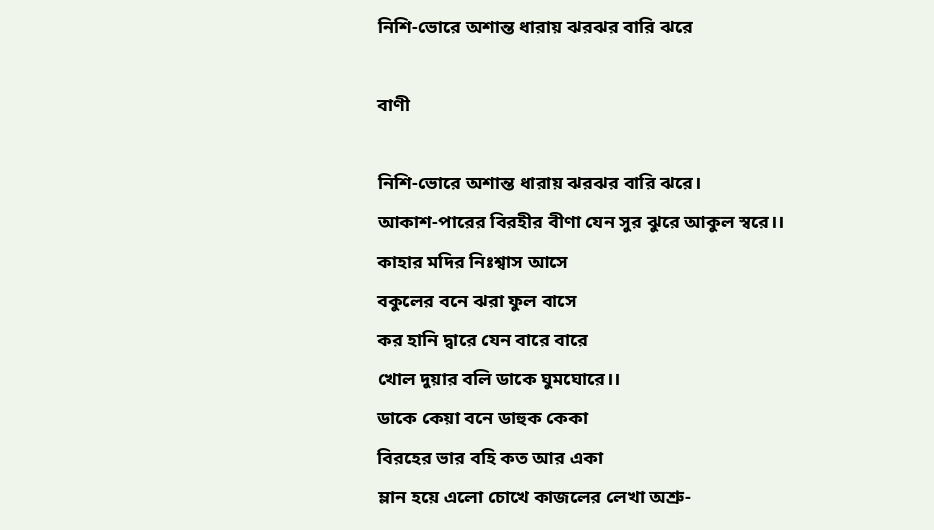নিশি-ভোরে অশান্ত ধারায় ঝরঝর বারি ঝরে

বাণী

নিশি-ভোরে অশান্ত ধারায় ঝরঝর বারি ঝরে।
আকাশ-পারের বিরহীর বীণা যেন সুর ঝুরে আকুল স্বরে।।
কাহার মদির নিঃশ্বাস আসে
বকুলের বনে ঝরা ফুল বাসে
কর হানি দ্বারে যেন বারে বারে
খোল দুয়ার বলি ডাকে ঘুমঘোরে।।
ডাকে কেয়া বনে ডাহুক কেকা
বিরহের ভার বহি কত আর একা
ম্লান হয়ে এলো চোখে কাজলের লেখা অশ্রু-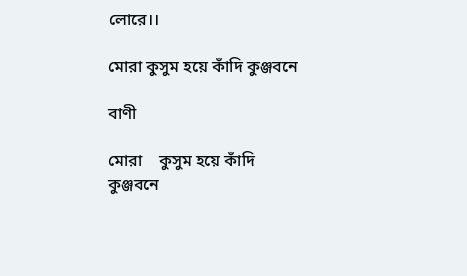লোরে।।

মোরা কুসুম হয়ে কাঁদি কুঞ্জবনে

বাণী

মোরা    কুসুম হয়ে কাঁদি কুঞ্জবনে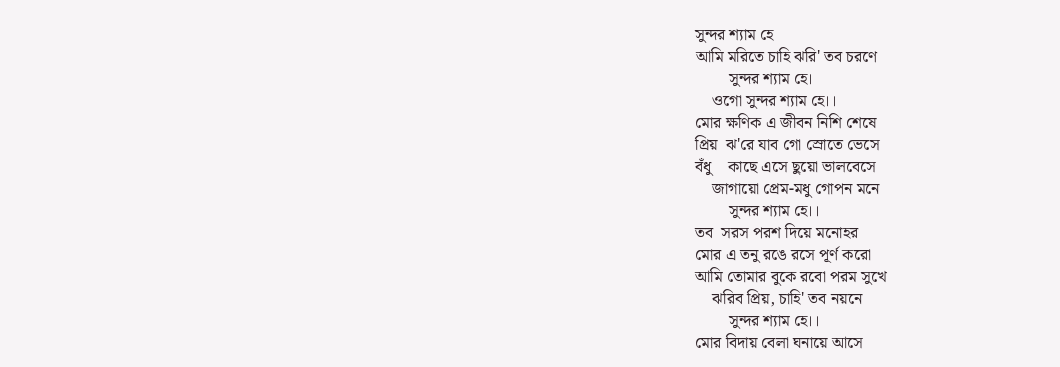সুন্দর শ্যাম হে
আমি মরিতে চাহি ঝরি' তব চরণে
        সুন্দর শ্যাম হে।
    ওগো সুন্দর শ্যাম হে।।
মোর ক্ষণিক এ জীবন নিশি শেষে
প্রিয়  ঝ'রে যাব গো স্রোতে ভেসে
বঁধু    কাছে এসে ছুয়ো ভালবেসে
    জাগায়ো প্রেম-মধু গোপন মনে
        সুন্দর শ্যাম হে।।
তব  সরস পরশ দিয়ে মনোহর
মোর এ তনু রঙে রসে পূর্ণ করো
আমি তোমার বুকে রবো পরম সুখে
    ঝরিব প্রিয়, চাহি' তব নয়নে
        সুন্দর শ্যাম হে।।
মোর বিদায় বেলা ঘনায়ে আসে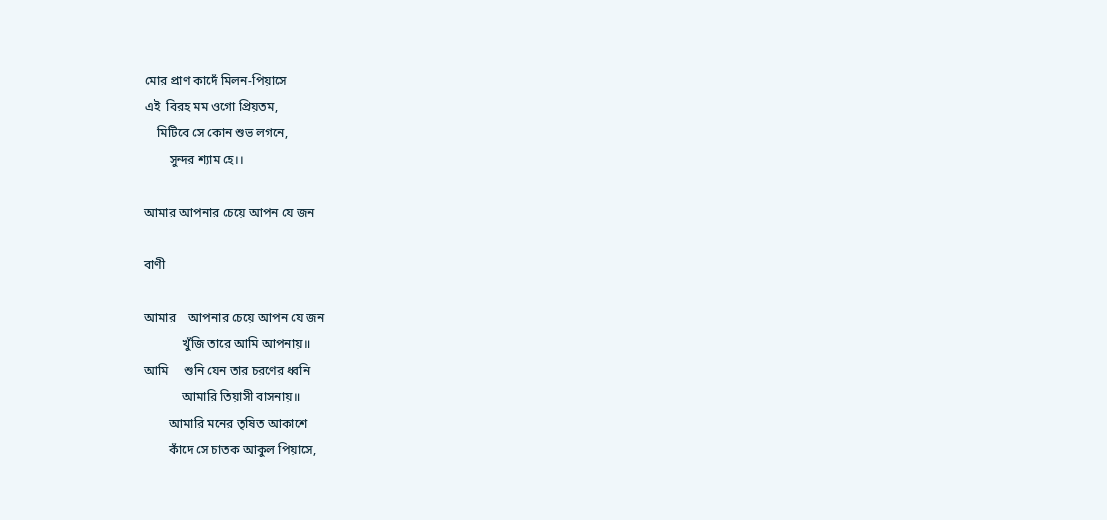মোর প্রাণ কাদেঁ মিলন-পিয়াসে
এই  বিরহ মম ওগো প্রিয়তম,
    মিটিবে সে কোন শুভ লগনে,
        সুন্দর শ্যাম হে।।

আমার আপনার চেয়ে আপন যে জন

বাণী

আমার    আপনার চেয়ে আপন যে জন
            খুঁজি তারে আমি আপনায়॥
আমি     শুনি যেন তার চরণের ধ্বনি
            আমারি তিয়াসী বাসনায়॥
        আমারি মনের তৃষিত আকাশে
        কাঁদে সে চাতক আকুল পিয়াসে,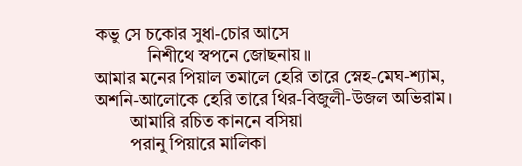কভু সে চকোর সুধা-চোর আসে
            নিশীথে স্বপনে জোছনায়॥
আমার মনের পিয়াল তমালে হেরি তারে স্নেহ-মেঘ-শ্যাম,
অশনি-আলোকে হেরি তারে থির-বিজুলী-উজল অভিরাম।
        আমারি রচিত কাননে বসিয়া
        পরানু পিয়ারে মালিকা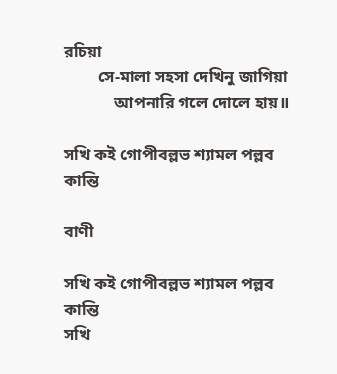রচিয়া
        সে-মালা সহসা দেখিনু জাগিয়া
            আপনারি গলে দোলে হায়॥

সখি কই গোপীবল্লভ শ্যামল পল্লব কান্তি

বাণী

সখি কই গোপীবল্লভ শ্যামল পল্লব কান্তি
সখি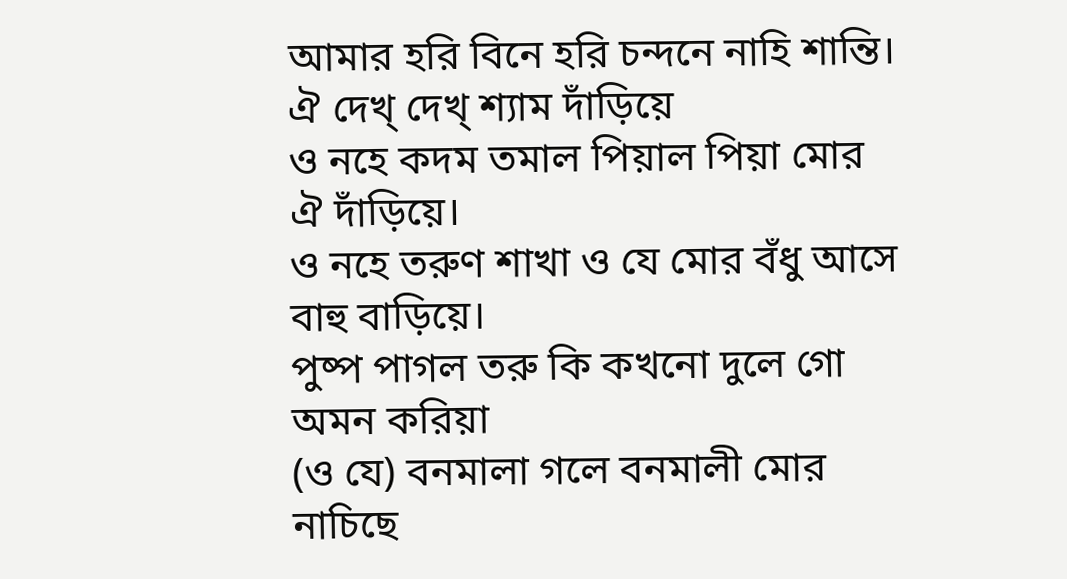আমার হরি বিনে হরি চন্দনে নাহি শান্তি।
ঐ দেখ্ দেখ্ শ্যাম দাঁড়িয়ে
ও নহে কদম তমাল পিয়াল পিয়া মোর ঐ দাঁড়িয়ে।
ও নহে তরুণ শাখা ও যে মোর বঁধু আসে বাহু বাড়িয়ে।
পুষ্প পাগল তরু কি কখনো দুলে গো অমন করিয়া
(ও যে) বনমালা গলে বনমালী মোর নাচিছে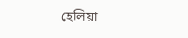হেলিয়া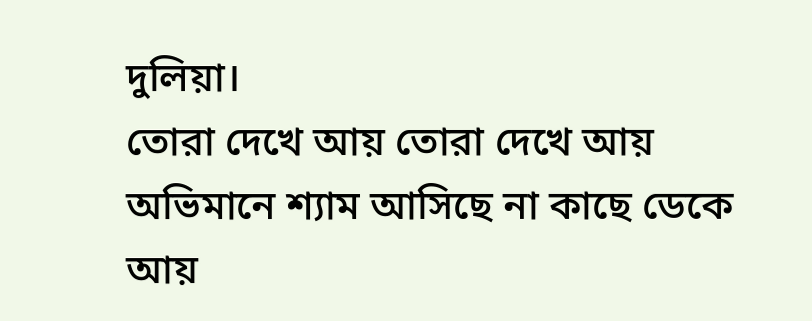দুলিয়া।
তোরা দেখে আয় তোরা দেখে আয়
অভিমানে শ্যাম আসিছে না কাছে ডেকে আয়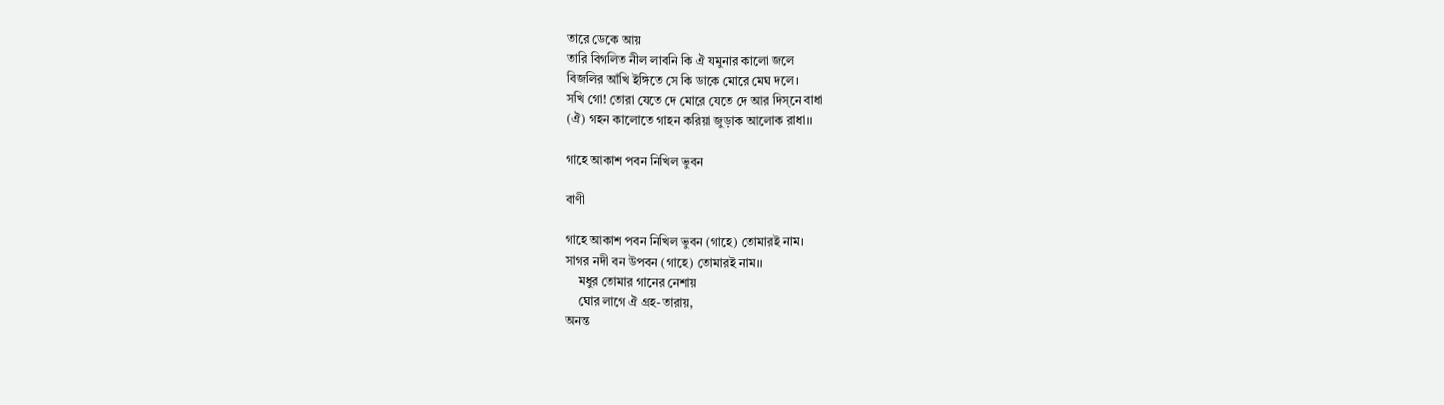তারে ডেকে আয়
তারি বিগলিত নীল লাবনি কি ঐ যমুনার কালো জলে
বিজলির আঁখি ইঙ্গিতে সে কি ডাকে মোরে মেঘ দলে।
সখি গো! তোরা যেতে দে মোরে যেতে দে আর দিস্‌নে বাধা
(ঐ) গহন কালোতে গাহন করিয়া জুড়াক আলোক রাধা।।

গাহে আকাশ পবন নিখিল ভুবন

বাণী

গাহে আকাশ পবন নিখিল ভুবন (গাহে) তোমারই নাম।
সাগর নদী বন উপবন (গাহে) তোমারই নাম।।
    মধুর তোমার গানের নেশায়
    ঘোর লাগে ঐ গ্রহ-তারায়,
অনন্ত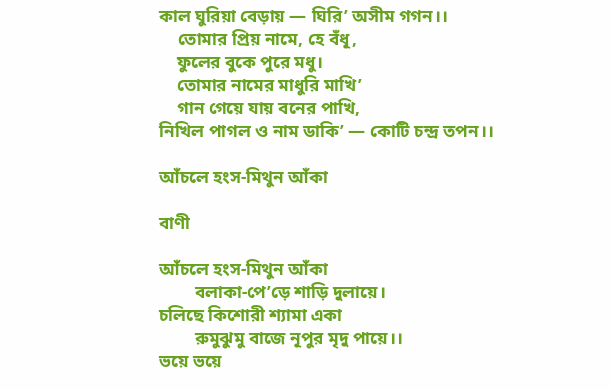কাল ঘুরিয়া বেড়ায় — ঘিরি’ অসীম গগন।।
    তোমার প্রিয় নামে, হে বঁধূ,
    ফুলের বুকে পুরে মধু।
    তোমার নামের মাধুরি মাখি’
    গান গেয়ে যায় বনের পাখি,
নিখিল পাগল ও নাম ডাকি’ — কোটি চন্দ্র তপন।।

আঁচলে হংস-মিথুন আঁকা

বাণী

আঁচলে হংস-মিথুন আঁকা
        বলাকা-পে’ড়ে শাড়ি দুলায়ে।
চলিছে কিশোরী শ্যামা একা
        রুমুঝুমু বাজে নূপুর মৃদু পায়ে।।
ভয়ে ভয়ে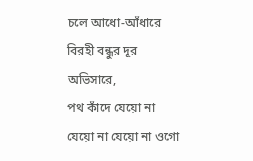চলে আধো-আঁধারে
বিরহী বন্ধুর দূর অভিসারে,
পথ কাঁদে যেয়ো না যেয়ো না যেয়ো না ওগো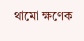থামো ক্ষণেক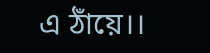এ ঠাঁয়ে।।